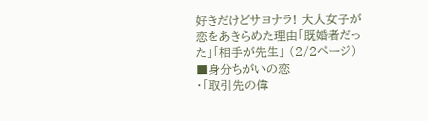好きだけどサヨナラ! 大人女子が恋をあきらめた理由「既婚者だった」「相手が先生」 (2/2ページ)
■身分ちがいの恋
・「取引先の偉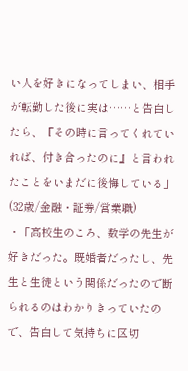い人を好きになってしまい、相手が転勤した後に実は……と告白したら、『その時に言ってくれていれば、付き合ったのに』と言われたことをいまだに後悔している」(32歳/金融・証券/営業職)
・「高校生のころ、数学の先生が好きだった。既婚者だったし、先生と生徒という関係だったので断られるのはわかりきっていたので、告白して気持ちに区切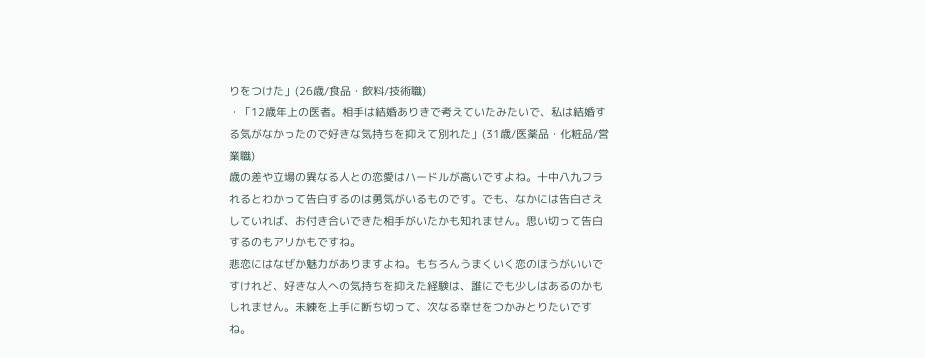りをつけた」(26歳/食品・飲料/技術職)
・「12歳年上の医者。相手は結婚ありきで考えていたみたいで、私は結婚する気がなかったので好きな気持ちを抑えて別れた」(31歳/医薬品・化粧品/営業職)
歳の差や立場の異なる人との恋愛はハードルが高いですよね。十中八九フラれるとわかって告白するのは勇気がいるものです。でも、なかには告白さえしていれば、お付き合いできた相手がいたかも知れません。思い切って告白するのもアリかもですね。
悲恋にはなぜか魅力がありますよね。もちろんうまくいく恋のほうがいいですけれど、好きな人への気持ちを抑えた経験は、誰にでも少しはあるのかもしれません。未練を上手に断ち切って、次なる幸せをつかみとりたいですね。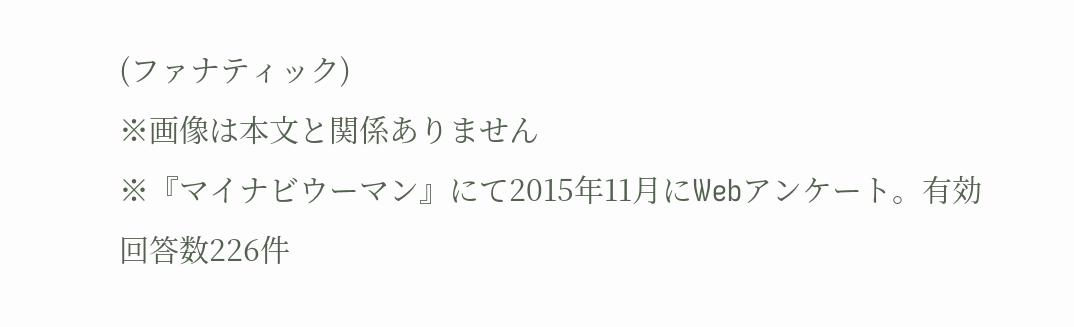(ファナティック)
※画像は本文と関係ありません
※『マイナビウーマン』にて2015年11月にWebアンケート。有効回答数226件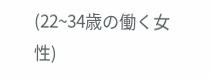(22~34歳の働く女性)